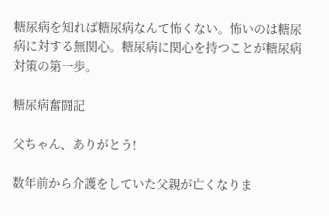糖尿病を知れば糖尿病なんて怖くない。怖いのは糖尿病に対する無関心。糖尿病に関心を持つことが糖尿病対策の第一歩。

糖尿病奮闘記

父ちゃん、ありがとう!

数年前から介護をしていた父親が亡くなりま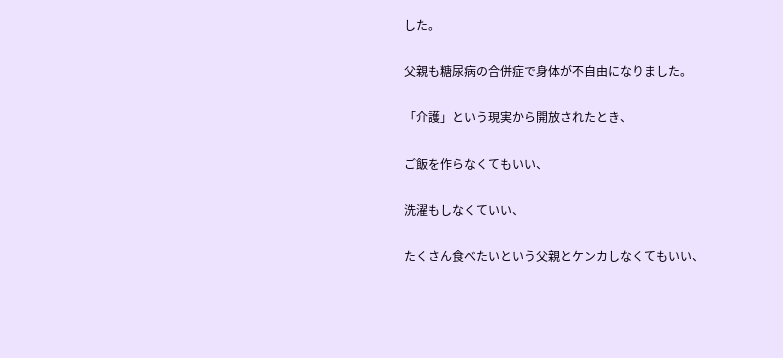した。

父親も糖尿病の合併症で身体が不自由になりました。

「介護」という現実から開放されたとき、

ご飯を作らなくてもいい、

洗濯もしなくていい、

たくさん食べたいという父親とケンカしなくてもいい、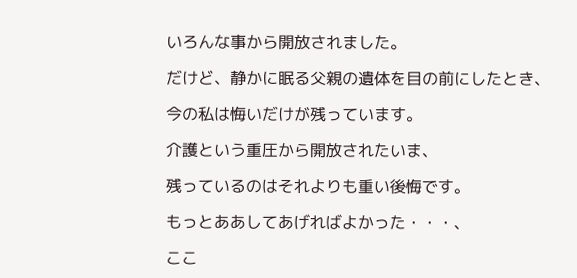いろんな事から開放されました。

だけど、静かに眠る父親の遺体を目の前にしたとき、

今の私は悔いだけが残っています。

介護という重圧から開放されたいま、

残っているのはそれよりも重い後悔です。

もっとああしてあげればよかった・・・、

ここ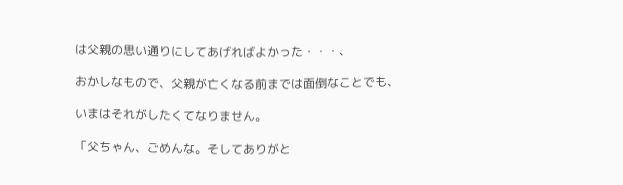は父親の思い通りにしてあげればよかった・・・、

おかしなもので、父親が亡くなる前までは面倒なことでも、

いまはそれがしたくてなりません。

「父ちゃん、ごめんな。そしてありがと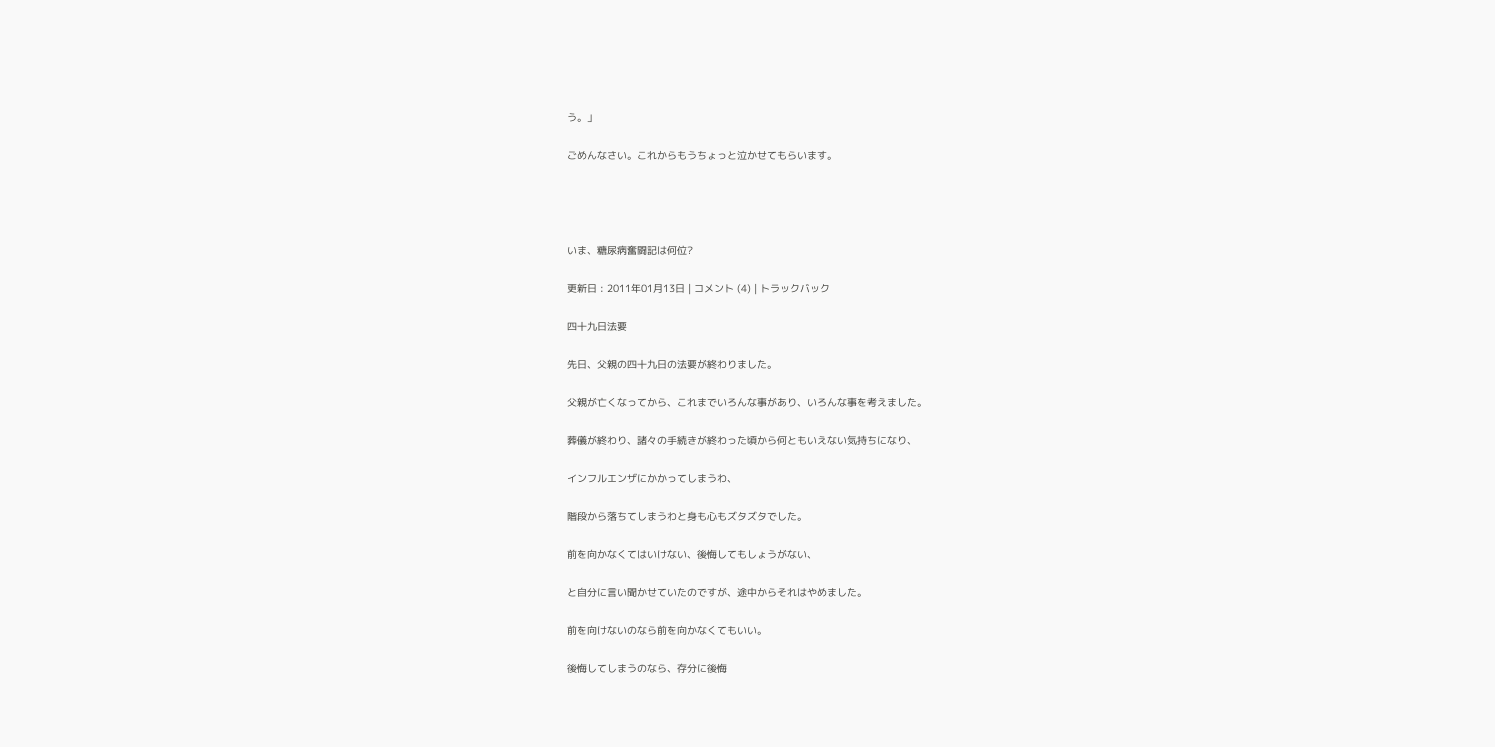う。」

ごめんなさい。これからもうちょっと泣かせてもらいます。




いま、糖尿病奮闘記は何位?

更新日 : 2011年01月13日 | コメント (4) | トラックバック

四十九日法要

先日、父親の四十九日の法要が終わりました。

父親が亡くなってから、これまでいろんな事があり、いろんな事を考えました。

葬儀が終わり、諸々の手続きが終わった頃から何ともいえない気持ちになり、

インフルエンザにかかってしまうわ、

階段から落ちてしまうわと身も心もズタズタでした。

前を向かなくてはいけない、後悔してもしょうがない、

と自分に言い聞かせていたのですが、途中からそれはやめました。

前を向けないのなら前を向かなくてもいい。

後悔してしまうのなら、存分に後悔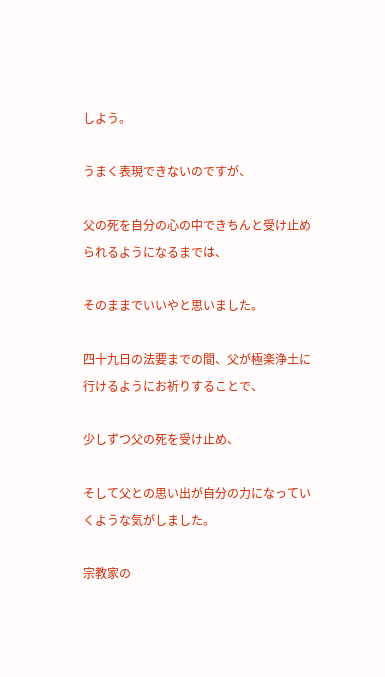しよう。

うまく表現できないのですが、

父の死を自分の心の中できちんと受け止められるようになるまでは、

そのままでいいやと思いました。

四十九日の法要までの間、父が極楽浄土に行けるようにお祈りすることで、

少しずつ父の死を受け止め、

そして父との思い出が自分の力になっていくような気がしました。

宗教家の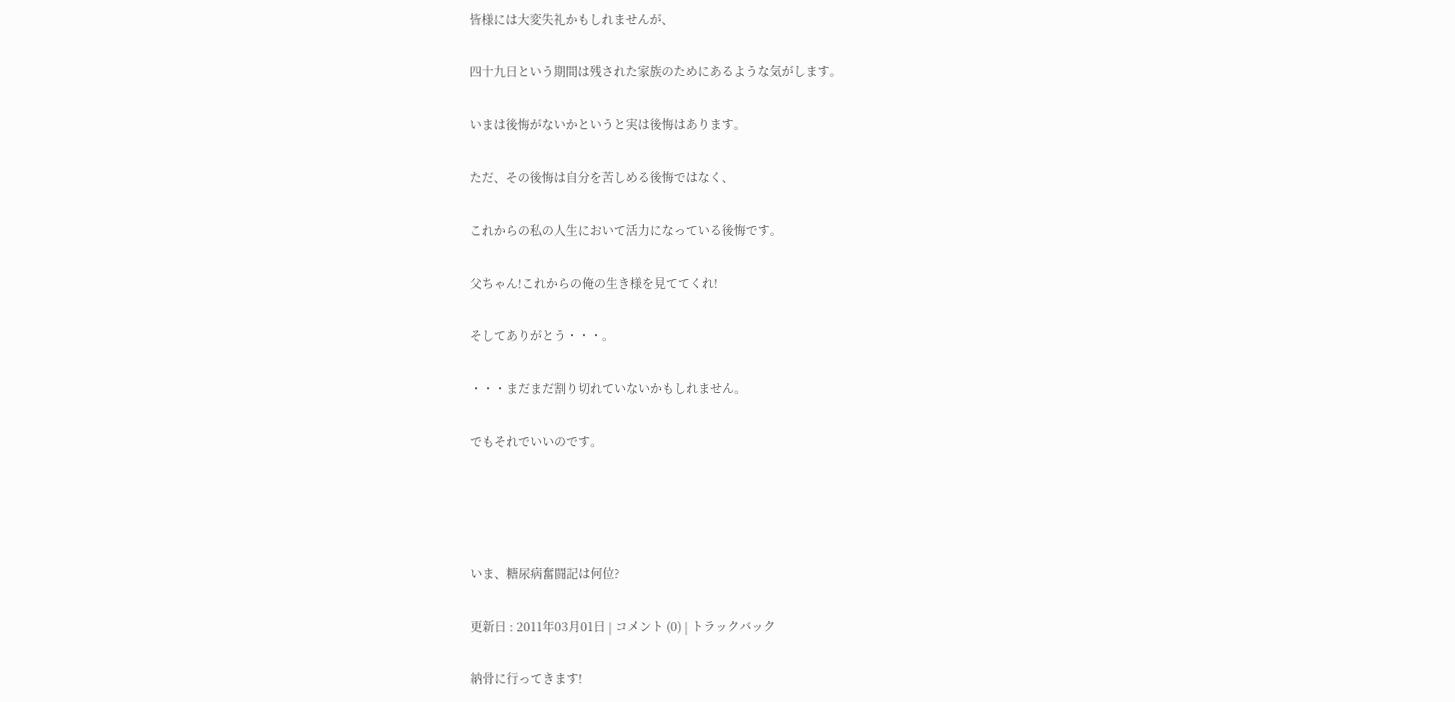皆様には大変失礼かもしれませんが、

四十九日という期間は残された家族のためにあるような気がします。

いまは後悔がないかというと実は後悔はあります。

ただ、その後悔は自分を苦しめる後悔ではなく、

これからの私の人生において活力になっている後悔です。

父ちゃん!これからの俺の生き様を見ててくれ!

そしてありがとう・・・。

・・・まだまだ割り切れていないかもしれません。

でもそれでいいのです。




いま、糖尿病奮闘記は何位?

更新日 : 2011年03月01日 | コメント (0) | トラックバック

納骨に行ってきます!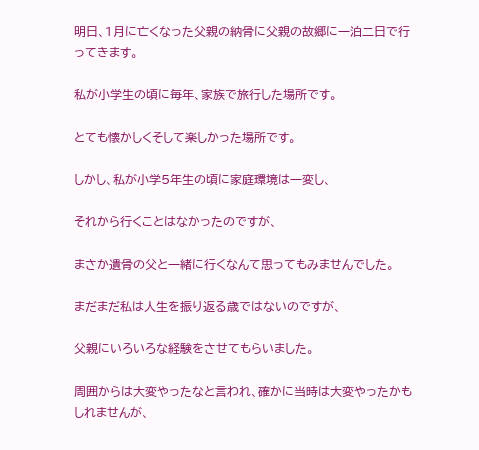明日、1月に亡くなった父親の納骨に父親の故郷に一泊二日で行ってきます。

私が小学生の頃に毎年、家族で旅行した場所です。

とても懐かしくそして楽しかった場所です。

しかし、私が小学5年生の頃に家庭環境は一変し、

それから行くことはなかったのですが、

まさか遺骨の父と一緒に行くなんて思ってもみませんでした。

まだまだ私は人生を振り返る歳ではないのですが、

父親にいろいろな経験をさせてもらいました。

周囲からは大変やったなと言われ、確かに当時は大変やったかもしれませんが、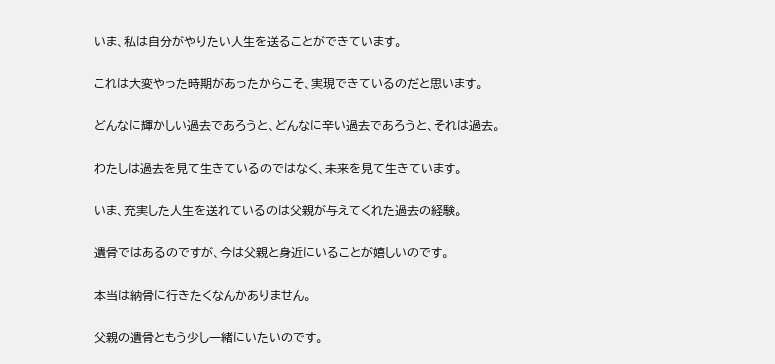いま、私は自分がやりたい人生を送ることができています。

これは大変やった時期があったからこそ、実現できているのだと思います。

どんなに輝かしい過去であろうと、どんなに辛い過去であろうと、それは過去。

わたしは過去を見て生きているのではなく、未来を見て生きています。

いま、充実した人生を送れているのは父親が与えてくれた過去の経験。

遺骨ではあるのですが、今は父親と身近にいることが嬉しいのです。

本当は納骨に行きたくなんかありません。

父親の遺骨ともう少し一緒にいたいのです。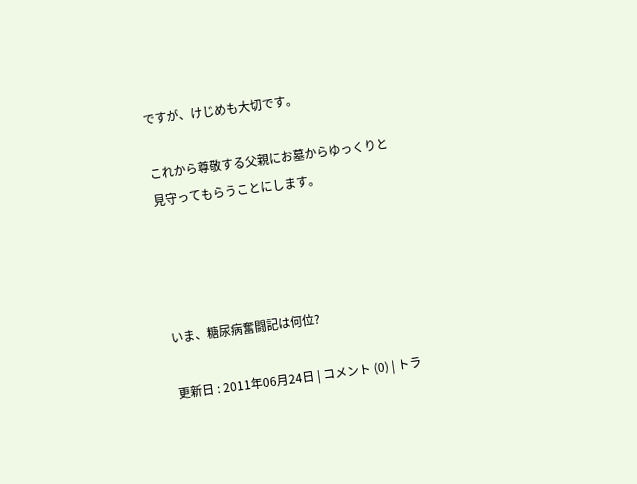ですが、けじめも大切です。

これから尊敬する父親にお墓からゆっくりと見守ってもらうことにします。




いま、糖尿病奮闘記は何位?

更新日 : 2011年06月24日 | コメント (0) | トラ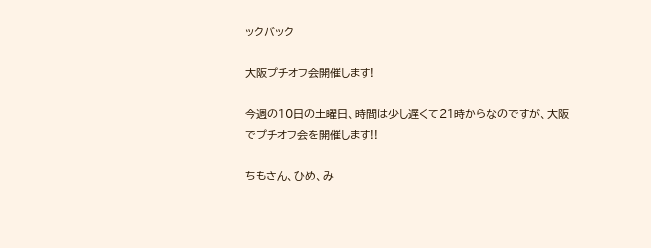ックバック

大阪プチオフ会開催します!

今週の10日の土曜日、時間は少し遅くて21時からなのですが、大阪でプチオフ会を開催します!!

ちもさん、ひめ、み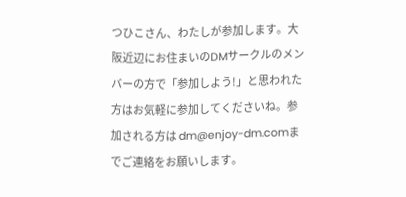つひこさん、わたしが参加します。大阪近辺にお住まいのDMサークルのメンバーの方で「参加しよう!」と思われた方はお気軽に参加してくださいね。参加される方は dm@enjoy-dm.comまでご連絡をお願いします。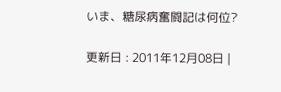いま、糖尿病奮闘記は何位?

更新日 : 2011年12月08日 |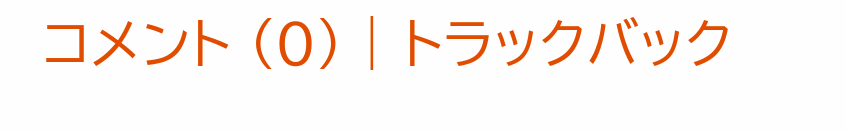コメント (0) | トラックバック